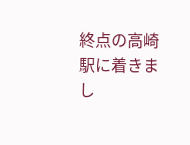終点の高崎駅に着きまし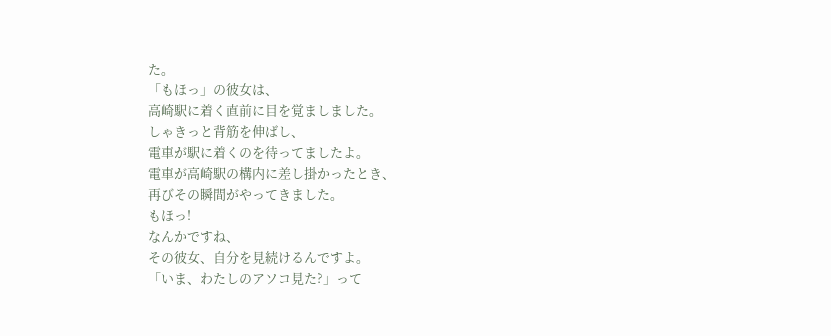た。
「もほっ」の彼女は、
高崎駅に着く直前に目を覚ましました。
しゃきっと背筋を伸ばし、
電車が駅に着くのを待ってましたよ。
電車が高崎駅の構内に差し掛かったとき、
再びその瞬間がやってきました。
もほっ!
なんかですね、
その彼女、自分を見続けるんですよ。
「いま、わたしのアソコ見た?」って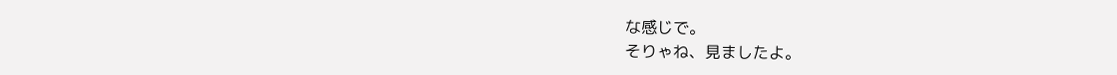な感じで。
そりゃね、見ましたよ。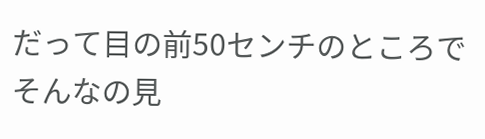だって目の前50センチのところでそんなの見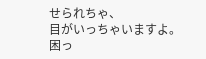せられちゃ、
目がいっちゃいますよ。
困っ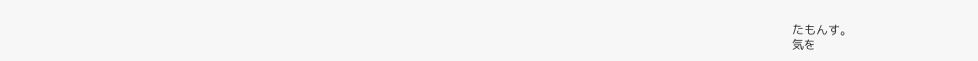たもんす。
気を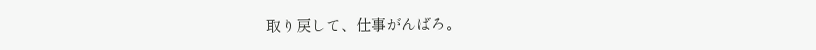取り戻して、仕事がんばろ。